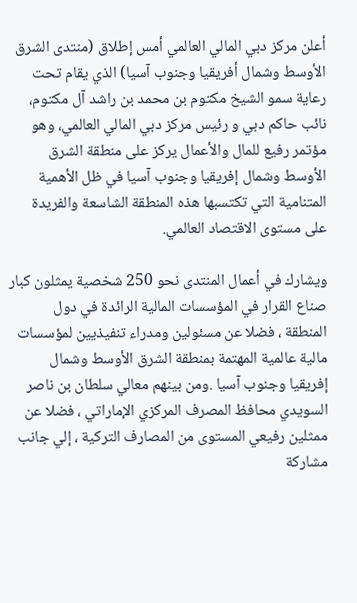أعلن مركز دبي المالي العالمي أمس إطلاق (منتدى الشرق الأوسط وشمال أفريقيا وجنوب آسيا) الذي يقام تحت رعاية سمو الشيخ مكتوم بن محمد بن راشد آل مكتوم، نائب حاكم دبي و رئيس مركز دبي المالي العالمي، وهو مؤتمر رفيع للمال والأعمال يركز على منطقة الشرق الأوسط وشمال إفريقيا وجنوب آسيا في ظل الأهمية المتنامية التي تكتسبها هذه المنطقة الشاسعة والفريدة على مستوى الاقتصاد العالمي.

ويشارك في أعمال المنتدى نحو 250 شخصية يمثلون كبار صناع القرار في المؤسسات المالية الرائدة في دول المنطقة ، فضلا عن مسئولين ومدراء تنفيذيين لمؤسسات مالية عالمية المهتمة بمنطقة الشرق الأوسط وشمال إفريقيا وجنوب آسيا .ومن بينهم معالي سلطان بن ناصر السويدي محافظ المصرف المركزي الإماراتي ، فضلا عن ممثلين رفيعي المستوى من المصارف التركية ، إلي جانب مشاركة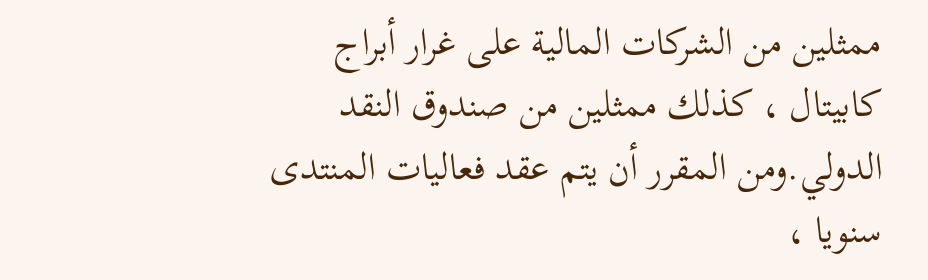ممثلين من الشركات المالية على غرار أبراج كابيتال ، كذلك ممثلين من صندوق النقد الدولي.ومن المقرر أن يتم عقد فعاليات المنتدى سنويا ،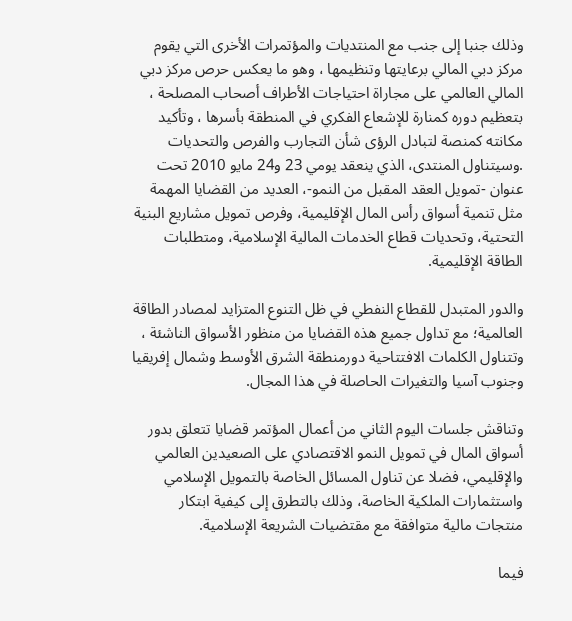وذلك جنبا إلى جنب مع المنتديات والمؤتمرات الأخرى التي يقوم مركز دبي المالي برعايتها وتنظيمها ، وهو ما يعكس حرص مركز دبي المالي العالمي على مجاراة احتياجات الأطراف أصحاب المصلحة ، بتعظيم دوره كمنارة للإشعاع الفكري في المنطقة بأسرها ، وتأكيد مكانته كمنصة لتبادل الرؤى شأن التجارب والفرص والتحديات .وسيتناول المنتدى، الذي ينعقد يومي 23 و24 مايو 2010 تحت عنوان -تمويل العقد المقبل من النمو-، العديد من القضايا المهمة مثل تنمية أسواق رأس المال الإقليمية، وفرص تمويل مشاريع البنية التحتية، وتحديات قطاع الخدمات المالية الإسلامية، ومتطلبات الطاقة الإقليمية.

والدور المتبدل للقطاع النفطي في ظل التنوع المتزايد لمصادر الطاقة العالمية؛ مع تداول جميع هذه القضايا من منظور الأسواق الناشئة ، وتتناول الكلمات الافتتاحية دورمنطقة الشرق الأوسط وشمال إفريقيا وجنوب آسيا والتغيرات الحاصلة في هذا المجال.

وتناقش جلسات اليوم الثاني من أعمال المؤتمر قضايا تتعلق بدور أسواق المال في تمويل النمو الاقتصادي على الصعيدين العالمي والإقليمي، فضلا عن تناول المسائل الخاصة بالتمويل الإسلامي واستثمارات الملكية الخاصة، وذلك بالتطرق إلى كيفية ابتكار منتجات مالية متوافقة مع مقتضيات الشريعة الإسلامية.

فيما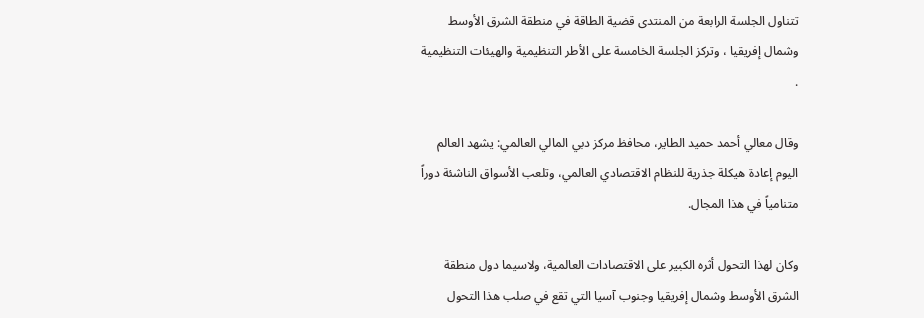تتناول الجلسة الرابعة من المنتدى قضية الطاقة في منطقة الشرق الأوسط وشمال إفريقيا ، وتركز الجلسة الخامسة على الأطر التنظيمية والهيئات التنظيمية .

وقال معالي أحمد حميد الطاير، محافظ مركز دبي المالي العالمي: يشهد العالم اليوم إعادة هيكلة جذرية للنظام الاقتصادي العالمي، وتلعب الأسواق الناشئة دوراً متنامياً في هذا المجال.

وكان لهذا التحول أثره الكبير على الاقتصادات العالمية، ولاسيما دول منطقة الشرق الأوسط وشمال إفريقيا وجنوب آسيا التي تقع في صلب هذا التحول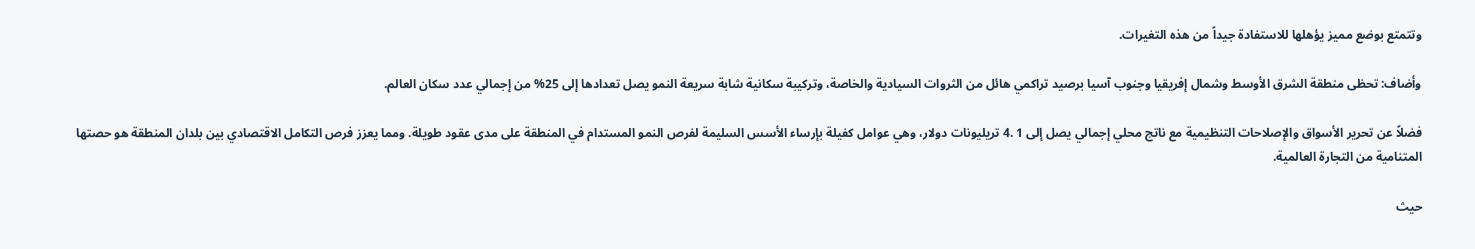وتتمتع بوضع مميز يؤهلها للاستفادة جيداً من هذه التغيرات.

وأضاف: تحظى منطقة الشرق الأوسط وشمال إفريقيا وجنوب آسيا برصيد تراكمي هائل من الثروات السيادية والخاصة، وتركيبة سكانية شابة سريعة النمو يصل تعدادها إلى 25% من إجمالي عدد سكان العالم.

فضلاً عن تحرير الأسواق والإصلاحات التنظيمية مع ناتج محلي إجمالي يصل إلى 1 .4 تريليونات دولار، وهي عوامل كفيلة بإرساء الأسس السليمة لفرص النمو المستدام في المنطقة على مدى عقود طويلة. ومما يعزز فرص التكامل الاقتصادي بين بلدان المنطقة هو حصتها المتنامية من التجارة العالمية.

حيث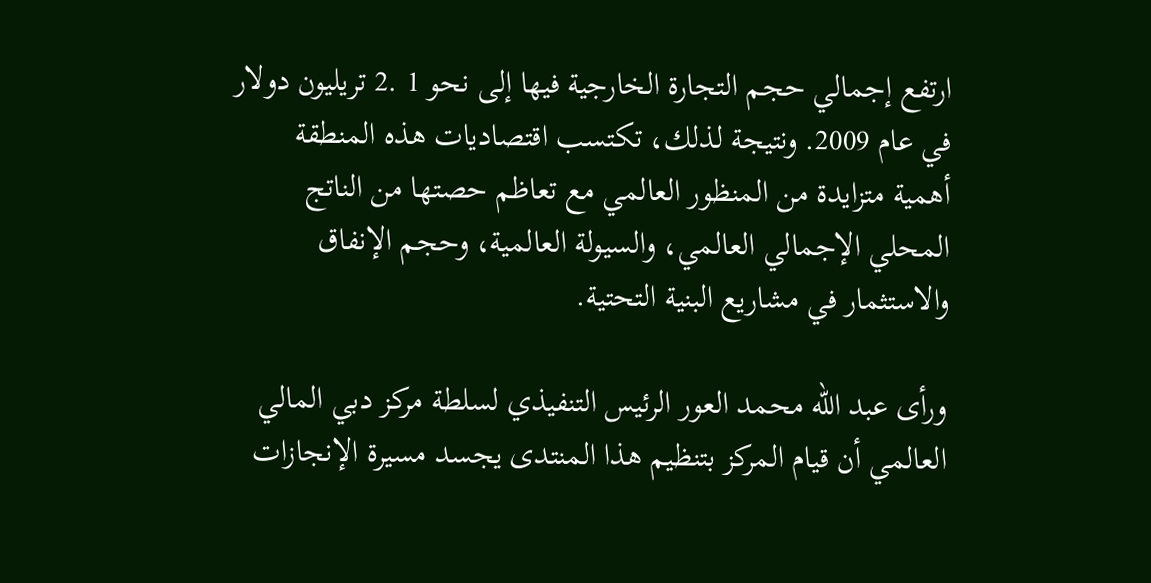ارتفع إجمالي حجم التجارة الخارجية فيها إلى نحو 1 .2 تريليون دولار في عام 2009. ونتيجة لذلك، تكتسب اقتصاديات هذه المنطقة أهمية متزايدة من المنظور العالمي مع تعاظم حصتها من الناتج المحلي الإجمالي العالمي، والسيولة العالمية، وحجم الإنفاق والاستثمار في مشاريع البنية التحتية.

ورأى عبد الله محمد العور الرئيس التنفيذي لسلطة مركز دبي المالي العالمي أن قيام المركز بتنظيم هذا المنتدى يجسد مسيرة الإنجازات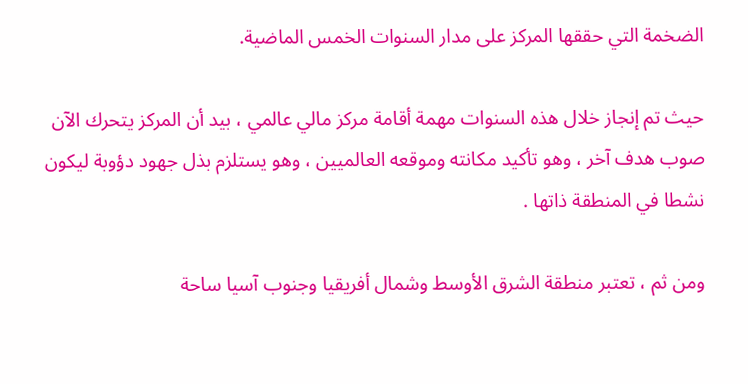الضخمة التي حققها المركز على مدار السنوات الخمس الماضية.

حيث تم إنجاز خلال هذه السنوات مهمة أقامة مركز مالي عالمي ، بيد أن المركز يتحرك الآن صوب هدف آخر ، وهو تأكيد مكانته وموقعه العالميين ، وهو يستلزم بذل جهود دؤوبة ليكون نشطا في المنطقة ذاتها .

ومن ثم ، تعتبر منطقة الشرق الأوسط وشمال أفريقيا وجنوب آسيا ساحة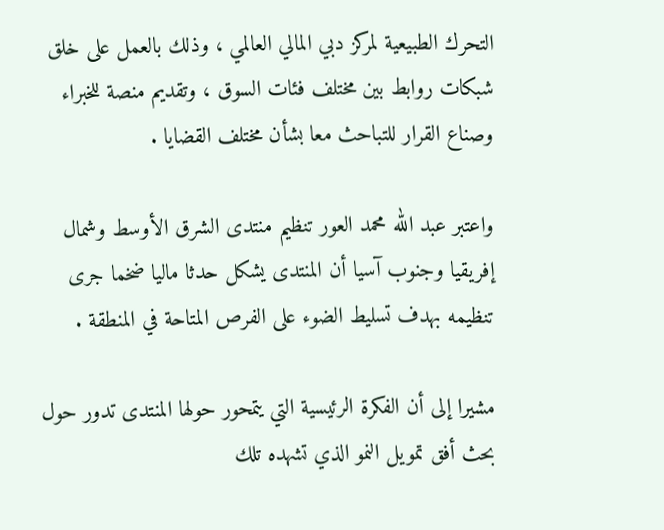التحرك الطبيعية لمركز دبي المالي العالمي ، وذلك بالعمل على خلق شبكات روابط بين مختلف فئات السوق ، وتقديم منصة للخبراء وصناع القرار للتباحث معا بشأن مختلف القضايا .

واعتبر عبد الله محمد العور تنظيم منتدى الشرق الأوسط وشمال إفريقيا وجنوب آسيا أن المنتدى يشكل حدثا ماليا ضخما جرى تنظيمه بهدف تسليط الضوء على الفرص المتاحة في المنطقة .

مشيرا إلى أن الفكرة الرئيسية التي يتمحور حولها المنتدى تدور حول بحث أفق تمويل النمو الذي تشهده تلك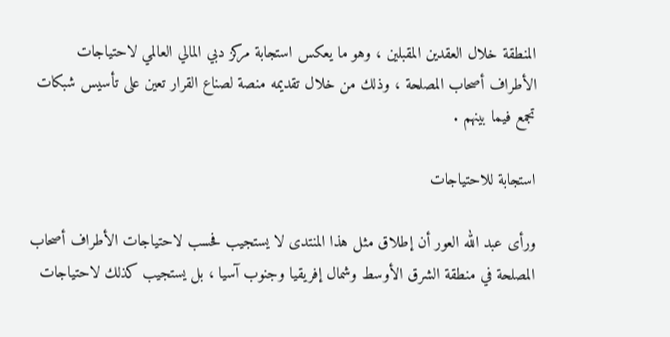المنطقة خلال العقدين المقبلين ، وهو ما يعكس استجابة مركز دبي المالي العالمي لاحتياجات الأطراف أصحاب المصلحة ، وذلك من خلال تقديمه منصة لصناع القرار تعين على تأسيس شبكات تجمع فيما بينهم .

استجابة للاحتياجات

ورأى عبد الله العور أن إطلاق مثل هذا المنتدى لا يستجيب فحسب لاحتياجات الأطراف أصحاب المصلحة في منطقة الشرق الأوسط وشمال إفريقيا وجنوب آسيا ، بل يستجيب كذلك لاحتياجات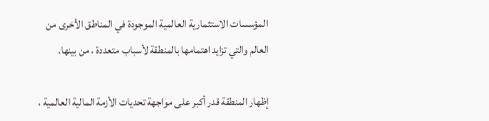المؤسسات الاستثمارية العالمية الموجودة في المناطق الأخرى من العالم والتي تزايد اهتمامها بالمنطقة لأسباب متعددة ، من بينها.

إظهار المنطقة قدر أكبر على مواجهة تحديات الأزمة المالية العالمية ،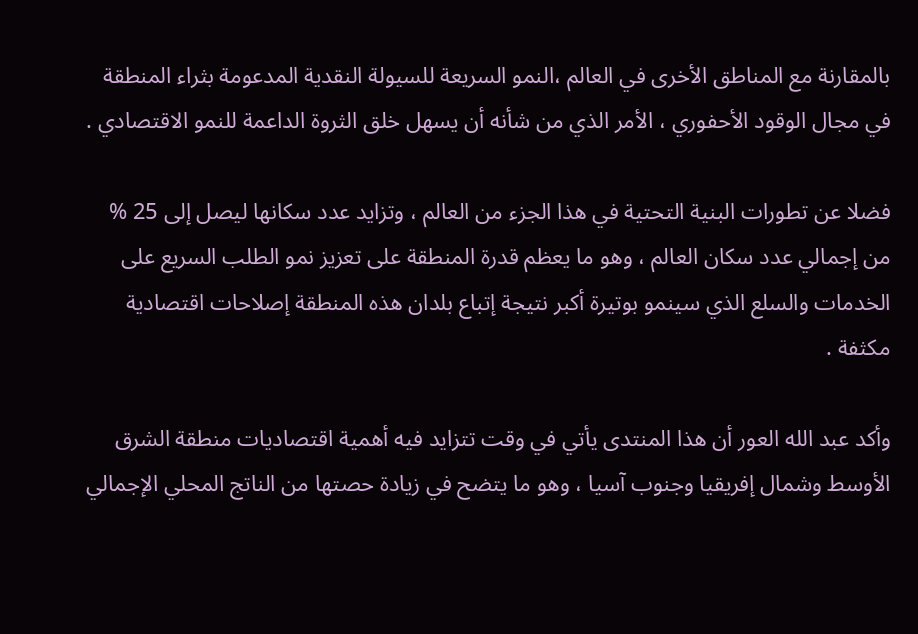بالمقارنة مع المناطق الأخرى في العالم ،النمو السريعة للسيولة النقدية المدعومة بثراء المنطقة في مجال الوقود الأحفوري ، الأمر الذي من شأنه أن يسهل خلق الثروة الداعمة للنمو الاقتصادي .

فضلا عن تطورات البنية التحتية في هذا الجزء من العالم ، وتزايد عدد سكانها ليصل إلى 25 % من إجمالي عدد سكان العالم ، وهو ما يعظم قدرة المنطقة على تعزيز نمو الطلب السريع على الخدمات والسلع الذي سينمو بوتيرة أكبر نتيجة إتباع بلدان هذه المنطقة إصلاحات اقتصادية مكثفة .

وأكد عبد الله العور أن هذا المنتدى يأتي في وقت تتزايد فيه أهمية اقتصاديات منطقة الشرق الأوسط وشمال إفريقيا وجنوب آسيا ، وهو ما يتضح في زيادة حصتها من الناتج المحلي الإجمالي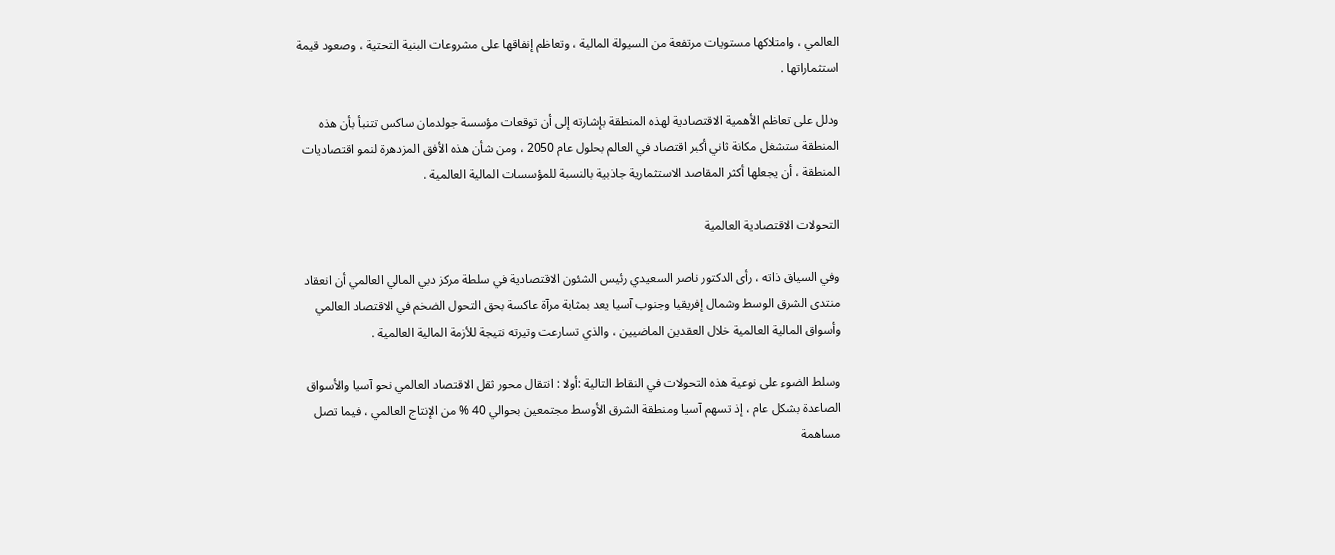العالمي ، وامتلاكها مستويات مرتفعة من السيولة المالية ، وتعاظم إنفاقها على مشروعات البنية التحتية ، وصعود قيمة استثماراتها .

ودلل على تعاظم الأهمية الاقتصادية لهذه المنطقة بإشارته إلى أن توقعات مؤسسة جولدمان ساكس تتنبأ بأن هذه المنطقة ستشغل مكانة ثاني أكبر اقتصاد في العالم بحلول عام 2050 ، ومن شأن هذه الأفق المزدهرة لنمو اقتصاديات المنطقة ، أن يجعلها أكثر المقاصد الاستثمارية جاذبية بالنسبة للمؤسسات المالية العالمية .

التحولات الاقتصادية العالمية

وفي السياق ذاته ، رأى الدكتور ناصر السعيدي رئيس الشئون الاقتصادية في سلطة مركز دبي المالي العالمي أن انعقاد منتدى الشرق الوسط وشمال إفريقيا وجنوب آسيا يعد بمثابة مرآة عاكسة بحق التحول الضخم في الاقتصاد العالمي وأسواق المالية العالمية خلال العقدين الماضيين ، والذي تسارعت وتيرته نتيجة للأزمة المالية العالمية .

وسلط الضوء على نوعية هذه التحولات في النقاط التالية :أولا : انتقال محور ثقل الاقتصاد العالمي نحو آسيا والأسواق الصاعدة بشكل عام ، إذ تسهم آسيا ومنطقة الشرق الأوسط مجتمعين بحوالي 40 % من الإنتاج العالمي ، فيما تصل مساهمة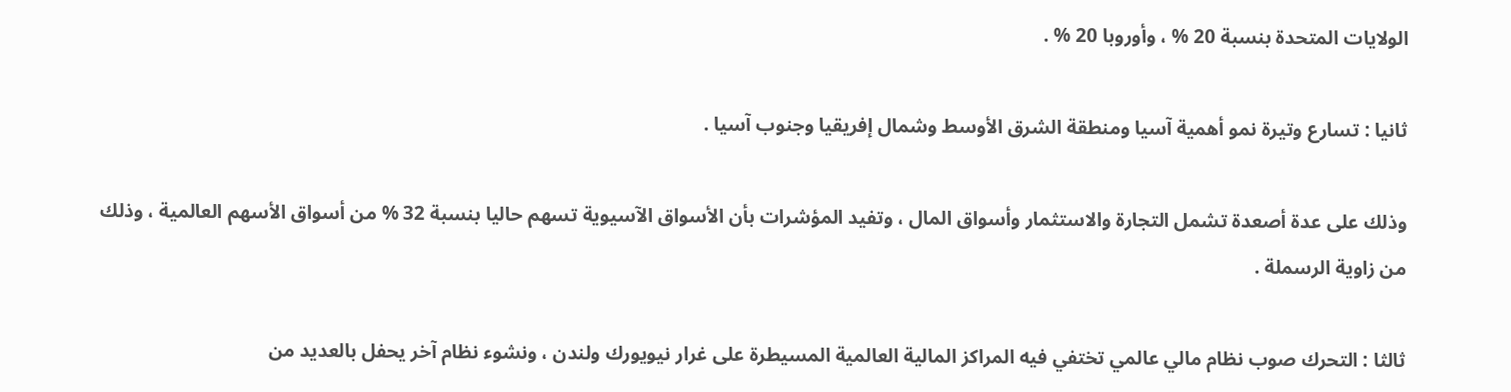الولايات المتحدة بنسبة 20 % ، وأوروبا 20 % .

ثانيا : تسارع وتيرة نمو أهمية آسيا ومنطقة الشرق الأوسط وشمال إفريقيا وجنوب آسيا .

وذلك على عدة أصعدة تشمل التجارة والاستثمار وأسواق المال ، وتفيد المؤشرات بأن الأسواق الآسيوية تسهم حاليا بنسبة 32 % من أسواق الأسهم العالمية ، وذلك من زاوية الرسملة .

ثالثا : التحرك صوب نظام مالي عالمي تختفي فيه المراكز المالية العالمية المسيطرة على غرار نيويورك ولندن ، ونشوء نظام آخر يحفل بالعديد من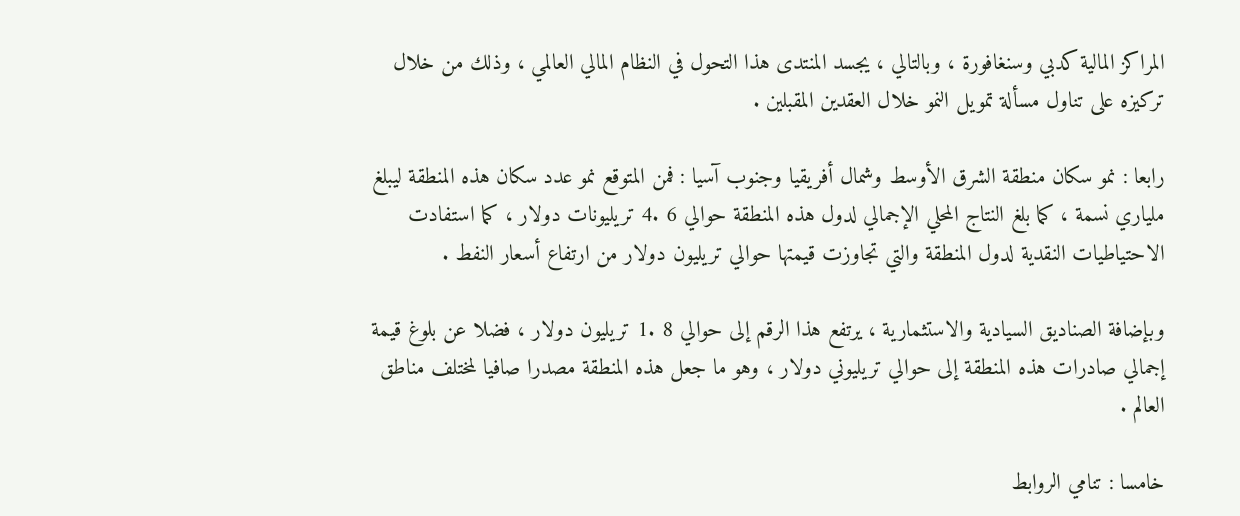المراكز المالية كدبي وسنغافورة ، وبالتالي ، يجسد المنتدى هذا التحول في النظام المالي العالمي ، وذلك من خلال تركيزه على تناول مسألة تمويل النمو خلال العقدين المقبلين .

رابعا : نمو سكان منطقة الشرق الأوسط وشمال أفريقيا وجنوب آسيا : فمن المتوقع نمو عدد سكان هذه المنطقة ليبلغ ملياري نسمة ، كما بلغ النتاج المحلي الإجمالي لدول هذه المنطقة حوالي 6 .4 تريليونات دولار ، كما استفادت الاحتياطيات النقدية لدول المنطقة والتي تجاوزت قيمتها حوالي تريليون دولار من ارتفاع أسعار النفط .

وبإضافة الصناديق السيادية والاستثمارية ، يرتفع هذا الرقم إلى حوالي 8 .1 تريليون دولار ، فضلا عن بلوغ قيمة إجمالي صادرات هذه المنطقة إلى حوالي تريليوني دولار ، وهو ما جعل هذه المنطقة مصدرا صافيا لمختلف مناطق العالم .

خامسا : تنامي الروابط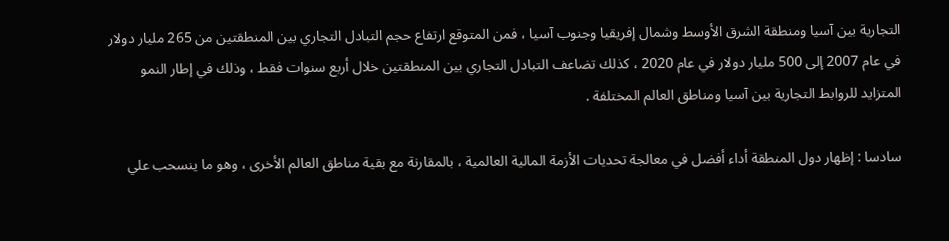التجارية بين آسيا ومنطقة الشرق الأوسط وشمال إفريقيا وجنوب آسيا ، فمن المتوقع ارتفاع حجم التبادل التجاري بين المنطقتين من 265 مليار دولار في عام 2007 إلى 500 مليار دولار في عام 2020 ، كذلك تضاعف التبادل التجاري بين المنطقتين خلال أربع سنوات فقط ، وذلك في إطار النمو المتزايد للروابط التجارية بين آسيا ومناطق العالم المختلفة .

سادسا : إظهار دول المنطقة أداء أفضل في معالجة تحديات الأزمة المالية العالمية ، بالمقارنة مع بقية مناطق العالم الأخرى ، وهو ما ينسحب علي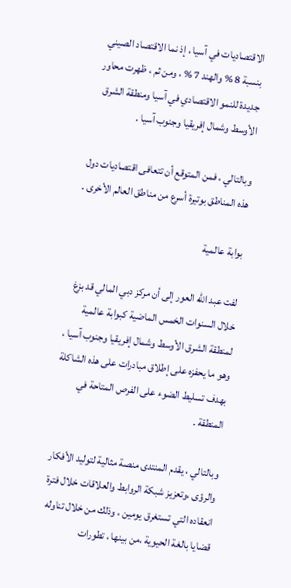الاقتصاديات في آسيا ، إذ نما الاقتصاد الصيني بنسبة 8 % والهند 7 % ، ومن ثم ، ظهرت محاور جديدة للنمو الاقتصادي في آسيا ومنطقة الشرق الأوسط وشمال إفريقيا وجنوب آسيا .

وبالتالي ، فمن المتوقع أن تتعافى اقتصاديات دول هذه المناطق بوتيرة أسرع من مناطق العالم الأخرى .

بوابة عالمية

لفت عبد الله العور إلى أن مركز دبي المالي قد بزغ خلال السنوات الخمس الماضية كبوابة عالمية لمنطقة الشرق الأوسط وشمال إفريقيا وجنوب آسيا ، وهو ما يحفزه على إطلاق مبادرات على هذه الشاكلة بهدف تسليط الضوء على الفرص المتاحة في المنطقة .

وبالتالي ، يقدم المنتدى منصة مثالية لتوليد الأفكار والرؤى ،وتعزيز شبكة الروابط والعلاقات خلال فترة انعقاده التي تستغرق يومين ، وذلك من خلال تناوله قضايا بالغة الحيوية ،من بينها ، تطورات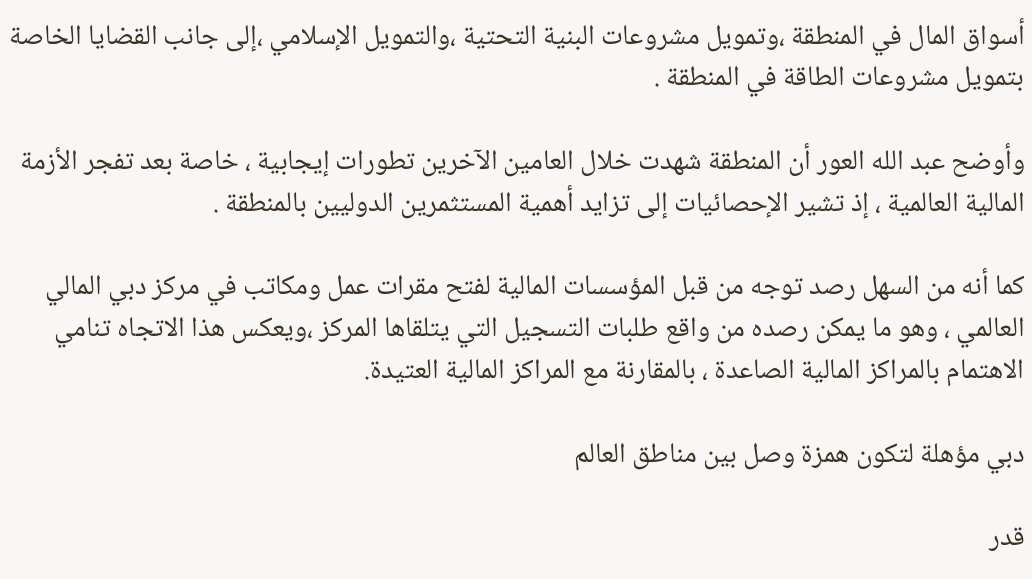أسواق المال في المنطقة ،وتمويل مشروعات البنية التحتية ،والتمويل الإسلامي ،إلى جانب القضايا الخاصة بتمويل مشروعات الطاقة في المنطقة .

وأوضح عبد الله العور أن المنطقة شهدت خلال العامين الآخرين تطورات إيجابية ، خاصة بعد تفجر الأزمة المالية العالمية ، إذ تشير الإحصائيات إلى تزايد أهمية المستثمرين الدوليين بالمنطقة .

كما أنه من السهل رصد توجه من قبل المؤسسات المالية لفتح مقرات عمل ومكاتب في مركز دبي المالي العالمي ، وهو ما يمكن رصده من واقع طلبات التسجيل التي يتلقاها المركز ،ويعكس هذا الاتجاه تنامي الاهتمام بالمراكز المالية الصاعدة ، بالمقارنة مع المراكز المالية العتيدة.

دبي مؤهلة لتكون همزة وصل بين مناطق العالم

قدر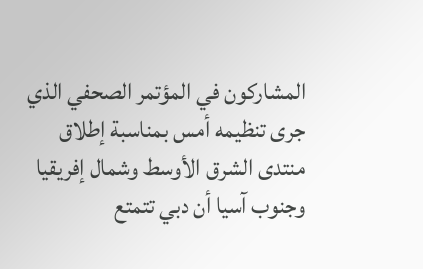المشاركون في المؤتمر الصحفي الذي جرى تنظيمه أمس بمناسبة إطلاق منتدى الشرق الأوسط وشمال إفريقيا وجنوب آسيا أن دبي تتمتع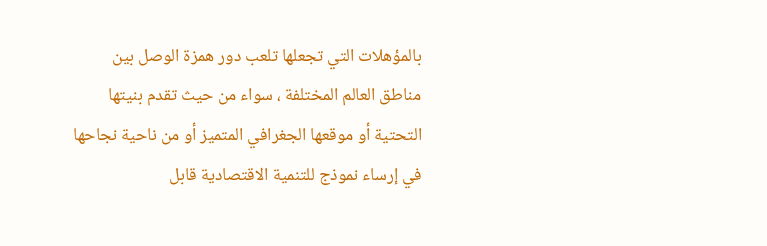بالمؤهلات التي تجعلها تلعب دور همزة الوصل بين مناطق العالم المختلفة ، سواء من حيث تقدم بنيتها التحتية أو موقعها الجغرافي المتميز أو من ناحية نجاحها في إرساء نموذج للتنمية الاقتصادية قابل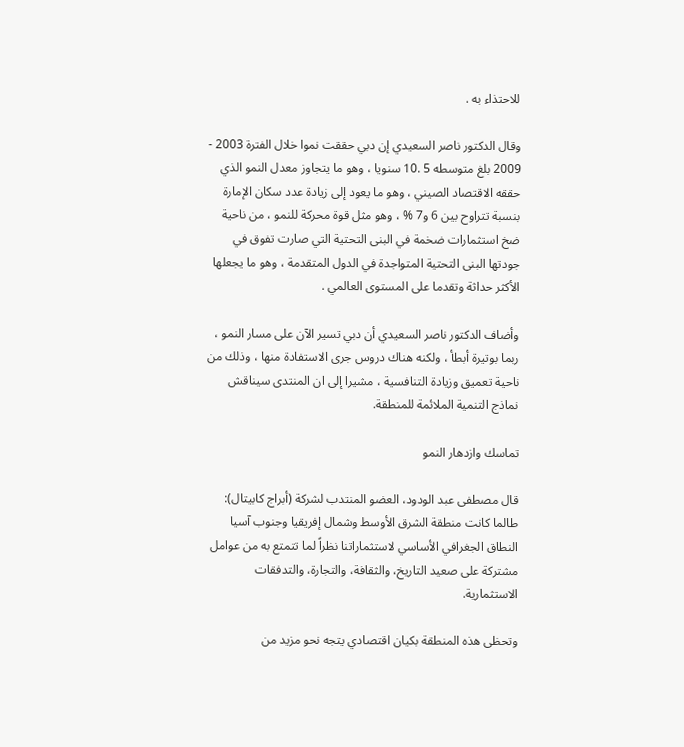للاحتذاء به .

وقال الدكتور ناصر السعيدي إن دبي حققت نموا خلال الفترة 2003 - 2009 بلغ متوسطه 5 .10 سنويا ، وهو ما يتجاوز معدل النمو الذي حققه الاقتصاد الصيني ، وهو ما يعود إلى زيادة عدد سكان الإمارة بنسبة تتراوح بين 6 و7 % ، وهو مثل قوة محركة للنمو ، من ناحية ضخ استثمارات ضخمة في البنى التحتية التي صارت تفوق في جودتها البنى التحتية المتواجدة في الدول المتقدمة ، وهو ما يجعلها الأكثر حداثة وتقدما على المستوى العالمي .

وأضاف الدكتور ناصر السعيدي أن دبي تسير الآن على مسار النمو ، ربما بوتيرة أبطأ ، ولكنه هناك دروس جرى الاستفادة منها ، وذلك من ناحية تعميق وزيادة التنافسية ، مشيرا إلى ان المنتدى سيناقش نماذج التنمية الملائمة للمنطقة.

تماسك وازدهار النمو

قال مصطفى عبد الودود، العضو المنتدب لشركة (أبراج كابيتال): طالما كانت منطقة الشرق الأوسط وشمال إفريقيا وجنوب آسيا النطاق الجغرافي الأساسي لاستثماراتنا نظراً لما تتمتع به من عوامل مشتركة على صعيد التاريخ، والثقافة، والتجارة، والتدفقات الاستثمارية.

وتحظى هذه المنطقة بكيان اقتصادي يتجه نحو مزيد من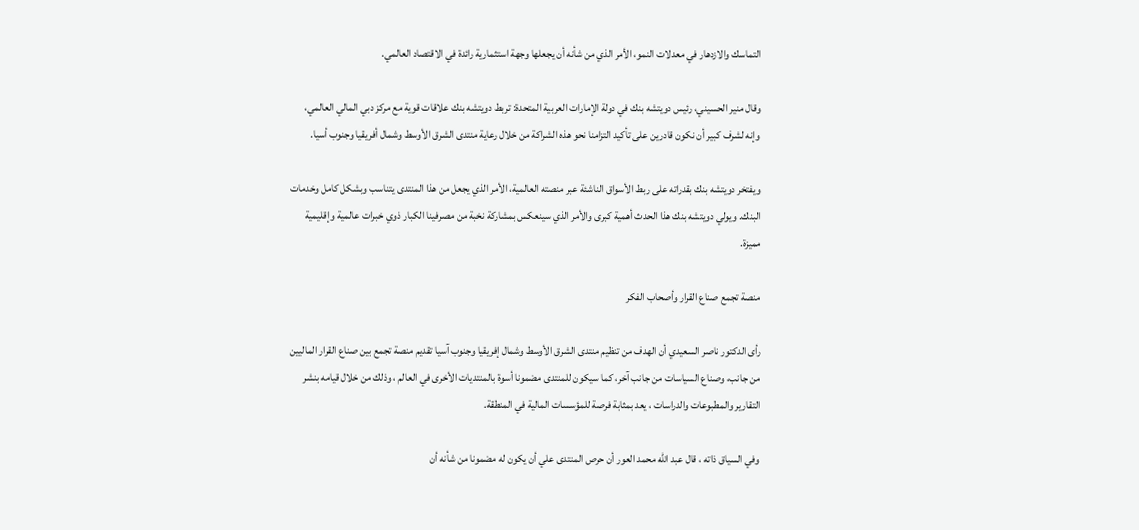التماسك والازدهار في معدلات النمو، الأمر الذي من شأنه أن يجعلها وجهة استثمارية رائدة في الاقتصاد العالمي.

وقال منير الحسيني، رئيس دويتشه بنك في دولة الإمارات العربية المتحدة: تربط دويتشه بنك علاقات قوية مع مركز دبي المالي العالمي، وإنه لشرف كبير أن نكون قادرين على تأكيد التزامنا نحو هذه الشراكة من خلال رعاية منتدى الشرق الأوسط وشمال أفريقيا وجنوب أسيا.

ويفتخر دويتشه بنك بقدراته على ربط الأسواق الناشئة عبر منصته العالمية، الأمر الذي يجعل من هذا المنتدى يتناسب وبشكل كامل وخدمات البنك. ويولي دويتشه بنك هذا الحدث أهمية كبرى والأمر الذي سينعكس بمشاركة نخبة من مصرفينا الكبار ذوي خبرات عالمية وإقليمية مميزة.

منصة تجمع صناع القرار وأصحاب الفكر

رأى الدكتور ناصر السعيدي أن الهدف من تنظيم منتدى الشرق الأوسط وشمال إفريقيا وجنوب آسيا تقديم منصة تجمع بين صناع القرار الماليين من جانب، وصناع السياسات من جانب آخر، كما سيكون للمنتدى مضمونا أسوة بالمنتديات الأخرى في العالم ، وذلك من خلال قيامه بنشر التقارير والمطبوعات والدراسات ، يعد بمثابة فرصة للمؤسسات المالية في المنطقة.

وفي السياق ذاته ، قال عبد الله محمد العور أن حرص المنتدى علي أن يكون له مضمونا من شأنه أن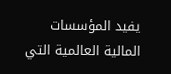يفيد المؤسسات المالية العالمية التي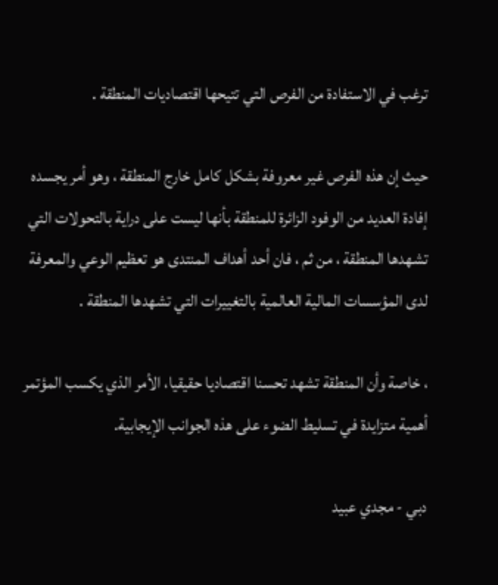ترغب في الاستفادة من الفرص التي تتيحها اقتصاديات المنطقة .

حيث إن هذه الفرص غير معروفة بشكل كامل خارج المنطقة ، وهو أمر يجسده إفادة العديد من الوفود الزائرة للمنطقة بأنها ليست على دراية بالتحولات التي تشهدها المنطقة ، من ثم ، فان أحد أهداف المنتدى هو تعظيم الوعي والمعرفة لدى المؤسسات المالية العالمية بالتغييرات التي تشهدها المنطقة .

، خاصة وأن المنطقة تشهد تحسنا اقتصاديا حقيقيا، الأمر الذي يكسب المؤتمر أهمية متزايدة في تسليط الضوء على هذه الجوانب الإيجابية.

دبي - مجدي عبيد